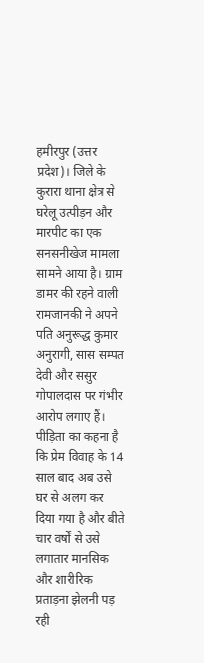हमीरपुर (उत्तर प्रदेश)। जिले के कुरारा थाना क्षेत्र से घरेलू उत्पीड़न और मारपीट का एक सनसनीखेज मामला सामने आया है। ग्राम डामर की रहने वाली रामजानकी ने अपने पति अनुरूद्ध कुमार अनुरागी, सास सम्पत देवी और ससुर गोपालदास पर गंभीर आरोप लगाए हैं। पीड़िता का कहना है कि प्रेम विवाह के 14 साल बाद अब उसे घर से अलग कर दिया गया है और बीते चार वर्षों से उसे लगातार मानसिक और शारीरिक प्रताड़ना झेलनी पड़ रही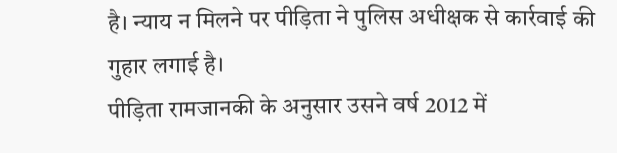है। न्याय न मिलने पर पीड़िता ने पुलिस अधीक्षक से कार्रवाई की गुहार लगाई है।
पीड़िता रामजानकी के अनुसार उसने वर्ष 2012 में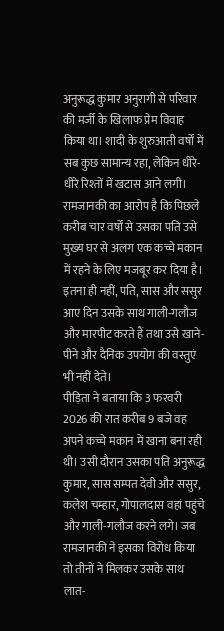अनुरूद्ध कुमार अनुरागी से परिवार की मर्जी के खिलाफ प्रेम विवाह किया था। शादी के शुरुआती वर्षों में सब कुछ सामान्य रहा, लेकिन धीरे-धीरे रिश्तों में खटास आने लगी। रामजानकी का आरोप है कि पिछले करीब चार वर्षों से उसका पति उसे मुख्य घर से अलग एक कच्चे मकान में रहने के लिए मजबूर कर दिया है। इतना ही नहीं, पति, सास और ससुर आए दिन उसके साथ गाली-गलौज और मारपीट करते हैं तथा उसे खाने-पीने और दैनिक उपयोग की वस्तुएं भी नहीं देते।
पीड़िता ने बताया कि 3 फरवरी 2026 की रात करीब 9 बजे वह अपने कच्चे मकान में खाना बना रही थी। उसी दौरान उसका पति अनुरूद्ध कुमार, सास सम्पत देवी और ससुर, कलेश चम्हार, गोपालदास वहां पहुंचे और गाली-गलौज करने लगे। जब रामजानकी ने इसका विरोध किया तो तीनों ने मिलकर उसके साथ लात-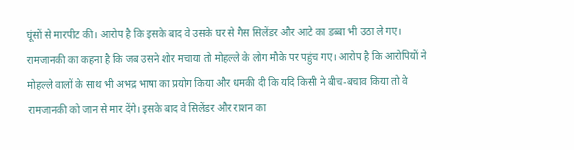घूंसों से मारपीट की। आरोप है कि इसके बाद वे उसके घर से गैस सिलेंडर और आटे का डब्बा भी उठा ले गए।
रामजानकी का कहना है कि जब उसने शोर मचाया तो मोहल्ले के लोग मौके पर पहुंच गए। आरोप है कि आरोपियों ने मोहल्ले वालों के साथ भी अभद्र भाषा का प्रयोग किया और धमकी दी कि यदि किसी ने बीच-बचाव किया तो वे रामजानकी को जान से मार देंगे। इसके बाद वे सिलेंडर और राशन का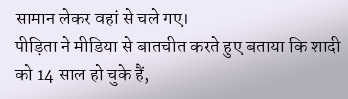सामान लेकर वहां से चले गए।
पीड़िता ने मीडिया से बातचीत करते हुए बताया कि शादी को 14 साल हो चुके हैं,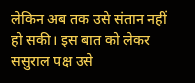लेकिन अब तक उसे संतान नहीं हो सकी। इस बात को लेकर ससुराल पक्ष उसे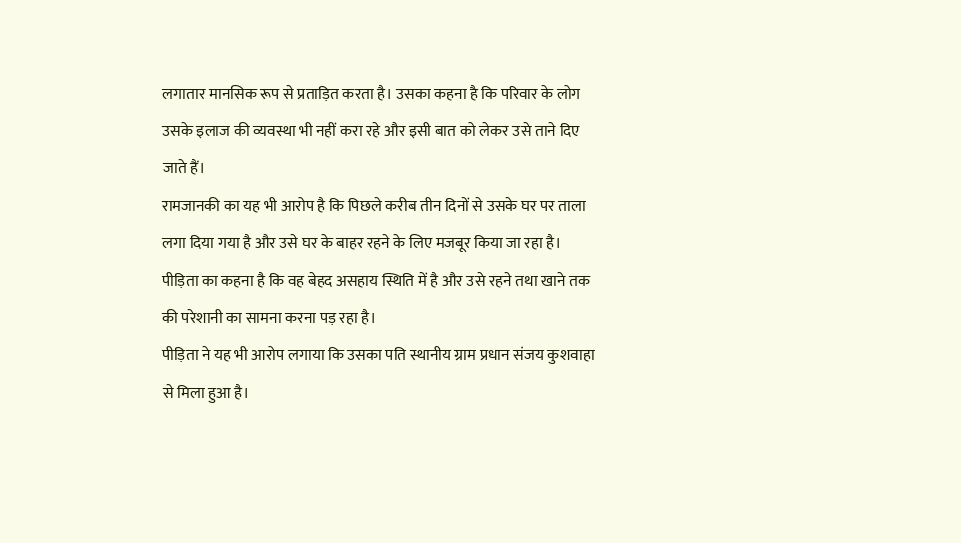लगातार मानसिक रूप से प्रताड़ित करता है। उसका कहना है कि परिवार के लोग उसके इलाज की व्यवस्था भी नहीं करा रहे और इसी बात को लेकर उसे ताने दिए जाते हैं।
रामजानकी का यह भी आरोप है कि पिछले करीब तीन दिनों से उसके घर पर ताला लगा दिया गया है और उसे घर के बाहर रहने के लिए मजबूर किया जा रहा है। पीड़िता का कहना है कि वह बेहद असहाय स्थिति में है और उसे रहने तथा खाने तक की परेशानी का सामना करना पड़ रहा है।
पीड़िता ने यह भी आरोप लगाया कि उसका पति स्थानीय ग्राम प्रधान संजय कुशवाहा से मिला हुआ है।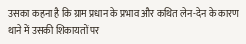उसका कहना है कि ग्राम प्रधान के प्रभाव और कथित लेन-देन के कारण थाने में उसकी शिकायतों पर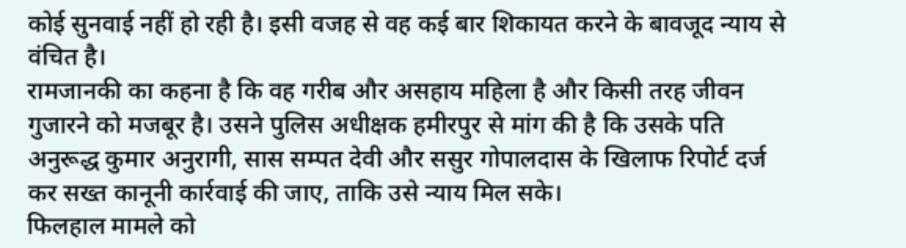कोई सुनवाई नहीं हो रही है। इसी वजह से वह कई बार शिकायत करने के बावजूद न्याय से वंचित है।
रामजानकी का कहना है कि वह गरीब और असहाय महिला है और किसी तरह जीवन गुजारने को मजबूर है। उसने पुलिस अधीक्षक हमीरपुर से मांग की है कि उसके पति अनुरूद्ध कुमार अनुरागी, सास सम्पत देवी और ससुर गोपालदास के खिलाफ रिपोर्ट दर्ज कर सख्त कानूनी कार्रवाई की जाए, ताकि उसे न्याय मिल सके।
फिलहाल मामले को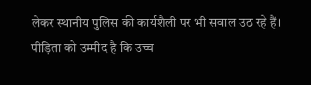लेकर स्थानीय पुलिस की कार्यशैली पर भी सवाल उठ रहे हैं। पीड़िता को उम्मीद है कि उच्च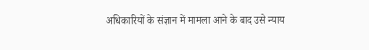अधिकारियों के संज्ञान में मामला आने के बाद उसे न्याय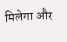मिलेगा और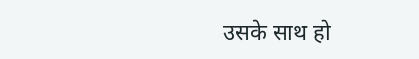उसके साथ हो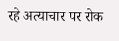रहे अत्याचार पर रोक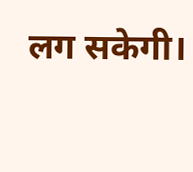लग सकेगी।